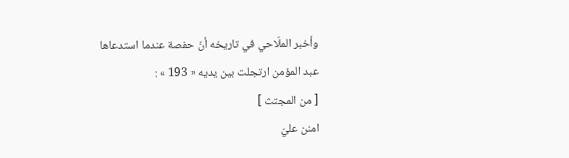وأخبر الملّاحي في تاريخه أنّ حفصة عندما استدعاها عبد المؤمن ارتجلت بين يديه « 193 » :
[ من المجتث ]
امنن عليّ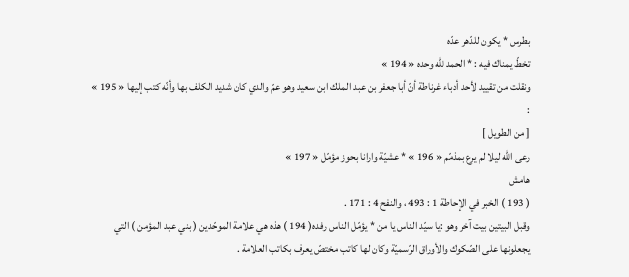بطرس * يكون للدّهر عدّه
تخطّ يمناك فيه : * الحمد للّه وحده « 194 »
ونقلت من تقييد لأحد أدباء غرناطة أنّ أبا جعفر بن عبد الملك ابن سعيد وهو عمّ والدي كان شديد الكلف بها وأنّه كتب إليها « 195 » :
[ من الطويل ]
رعى اللّه ليلا لم يرع بمذمّم « 196 » * عشيّة وارانا بحوز مؤمّل « 197 »
هامش
( 193 ) الخبر في الإحاطة 1 : 493 ، والنفح 4 : 171 .
وقبل البيتين بيت آخر وهو :يا سيّد الناس يا من * يؤمّل الناس رفده( 194 ) هذه هي علامة الموحّدين ( بني عبد المؤمن ) التي يجعلونها على الصّكوك والأوراق الرّسميّة وكان لها كاتب مختصّ يعرف بكاتب العلامة .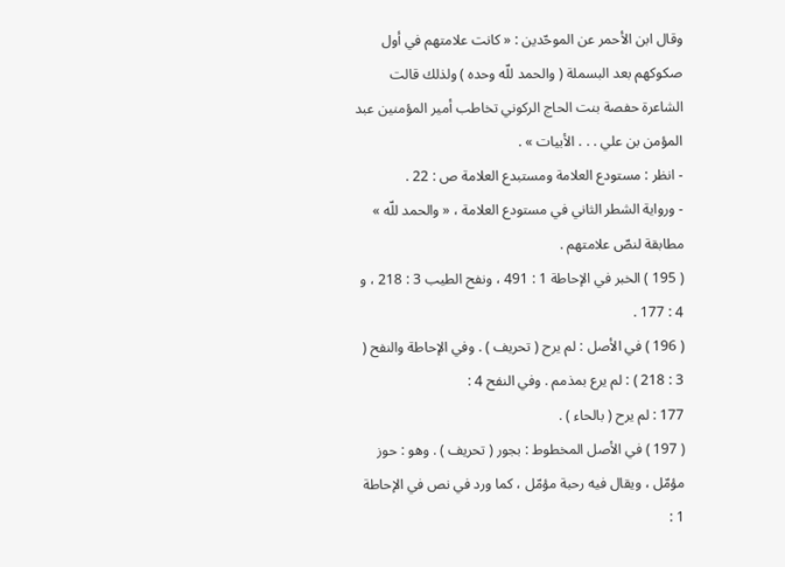وقال ابن الأحمر عن الموحّدين : « كانت علامتهم في أول صكوكهم بعد البسملة ( والحمد للّه وحده ) ولذلك قالت الشاعرة حفصة بنت الحاج الركوني تخاطب أمير المؤمنين عبد المؤمن بن علي . . . الأبيات » .
- انظر : مستودع العلامة ومستبدع العلامة ص : 22 .
- ورواية الشطر الثاني في مستودع العلامة ، « والحمد للّه » مطابقة لنصّ علامتهم .
( 195 ) الخبر في الإحاطة 1 : 491 ، ونفح الطيب 3 : 218 ، و 4 : 177 .
( 196 ) في الأصل : لم يرح ( تحريف ) . وفي الإحاطة والنفح ( 3 : 218 ) : لم يرع بمذمم . وفي النفح 4 :
177 : لم يرح ( بالحاء ) .
( 197 ) في الأصل المخطوط : بجور ( تحريف ) . وهو : حوز مؤمّل ، ويقال فيه رحبة مؤمّل ، كما ورد في نص في الإحاطة 1 :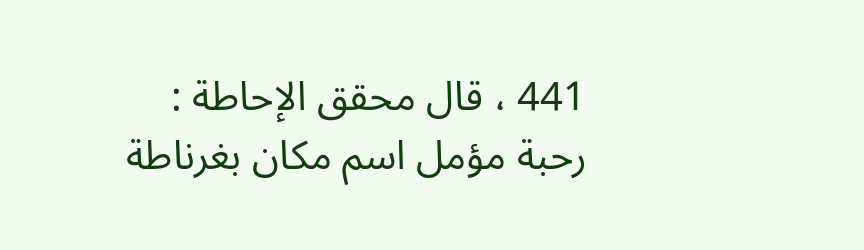441 ، قال محقق الإحاطة :
رحبة مؤمل اسم مكان بغرناطة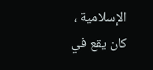الإسلامية ، كان يقع في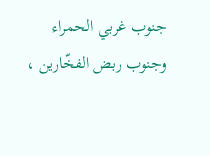جنوب غربي الحمراء وجنوب ربض الفخّارين ،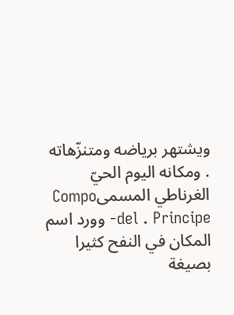ويشتهر برياضه ومتنزّهاته . ومكانه اليوم الحيّ الغرناطي المسمىCompo del . Principe- وورد اسم المكان في النفح كثيرا بصيغة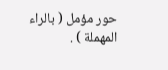حور مؤمل ( بالراء المهملة ) .